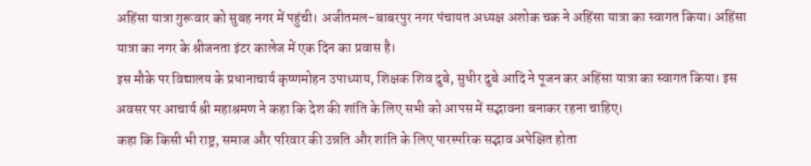अहिंसा यात्रा गुरूवार को सुबह नगर में पहुंची। अजीतमल-बाबरपुर नगर पंचायत अध्यक्ष अशोक चक ने अहिंसा यात्रा का स्वागत किया। अहिंसा यात्रा का नगर के श्रीजनता इंटर कालेज में एक दिन का प्रवास है।
इस मौके पर विद्यालय के प्रधानाचार्य कृष्णमोहन उपाध्याय, शिक्षक शिव दुबे, सुधीर दुबे आदि ने पूजन कर अहिंसा यात्रा का स्वागत किया। इस अवसर पर आचार्य श्री महाश्रमण ने कहा कि देश की शांति के लिए सभी को आपस में सद्भावना बनाकर रहना चाहिए।
कहा कि किसी भी राष्ट्र, समाज और परिवार की उन्नति और शांति के लिए पारस्परिक सद्भाव अपेक्षित होता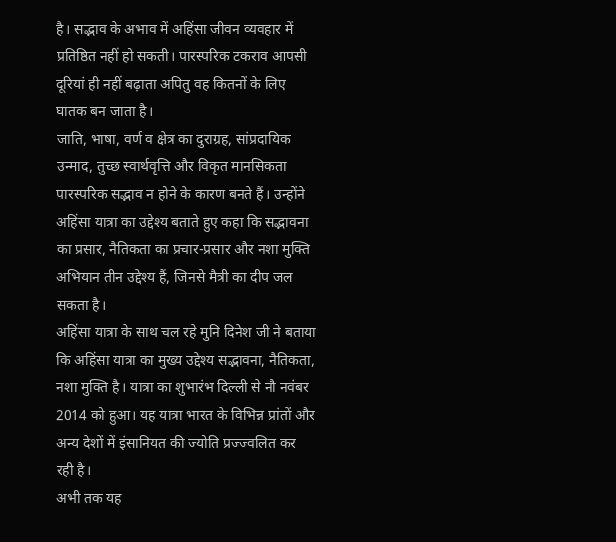है। सद्भाव के अभाव में अहिंसा जीवन व्यवहार में प्रतिष्ठित नहीं हो सकती। पारस्परिक टकराव आपसी दूरियां ही नहीं बढ़ाता अपितु वह कितनों के लिए घातक बन जाता है।
जाति, भाषा, वर्ण व क्षेत्र का दुराग्रह, सांप्रदायिक उन्माद, तुच्छ स्वार्थवृत्ति और विकृत मानसिकता पारस्परिक सद्भाव न होने के कारण बनते हैं। उन्होंने अहिंसा यात्रा का उद्देश्य बताते हुए कहा कि सद्भावना का प्रसार, नैतिकता का प्रचार-प्रसार और नशा मुक्ति अभियान तीन उद्देश्य हैं, जिनसे मैत्री का दीप जल सकता है।
अहिंसा यात्रा के साथ चल रहे मुनि दिनेश जी ने बताया कि अहिंसा यात्रा का मुख्य उद्देश्य सद्भावना, नैतिकता, नशा मुक्ति है। यात्रा का शुभारंभ दिल्ली से नौ नवंबर 2014 को हुआ। यह यात्रा भारत के विभिन्न प्रांतों और अन्य देशों में इंसानियत की ज्योति प्रज्ज्वलित कर रही है।
अभी तक यह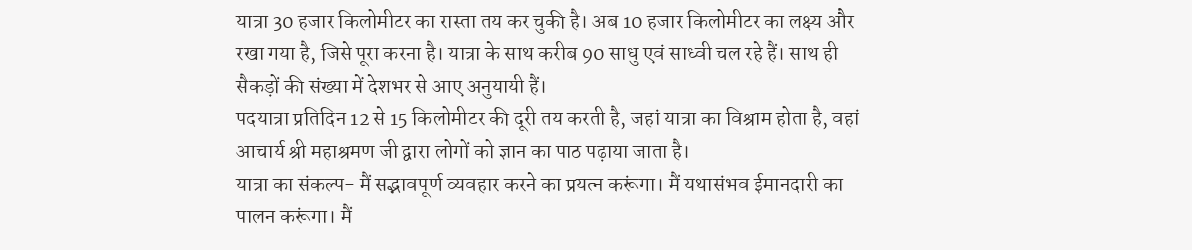यात्रा 30 हजार किलोमीटर का रास्ता तय कर चुकी है। अब 10 हजार किलोमीटर का लक्ष्य और रखा गया है, जिसे पूरा करना है। यात्रा के साथ करीब 90 साधु एवं साध्वी चल रहे हैं। साथ ही सैकड़ों की संख्या में देशभर से आए अनुयायी हैं।
पदयात्रा प्रतिदिन 12 से 15 किलोमीटर की दूरी तय करती है, जहां यात्रा का विश्राम होता है, वहां आचार्य श्री महाश्रमण जी द्वारा लोगों को ज्ञान का पाठ पढ़ाया जाता है।
यात्रा का संकल्प- मैं सद्भावपूर्ण व्यवहार करने का प्रयत्न करूंगा। मैं यथासंभव ईमानदारी का पालन करूंगा। मैं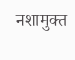नशामुक्त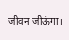जीवन जीऊंगा।